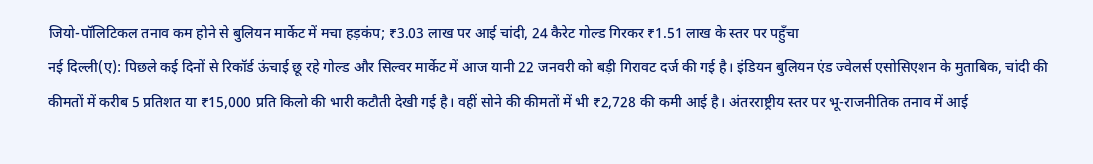जियो-पॉलिटिकल तनाव कम होने से बुलियन मार्केट में मचा हड़कंप; ₹3.03 लाख पर आई चांदी, 24 कैरेट गोल्ड गिरकर ₹1.51 लाख के स्तर पर पहुँचा
नई दिल्ली(ए): पिछले कई दिनों से रिकॉर्ड ऊंचाई छू रहे गोल्ड और सिल्वर मार्केट में आज यानी 22 जनवरी को बड़ी गिरावट दर्ज की गई है। इंडियन बुलियन एंड ज्वेलर्स एसोसिएशन के मुताबिक, चांदी की कीमतों में करीब 5 प्रतिशत या ₹15,000 प्रति किलो की भारी कटौती देखी गई है। वहीं सोने की कीमतों में भी ₹2,728 की कमी आई है। अंतरराष्ट्रीय स्तर पर भू-राजनीतिक तनाव में आई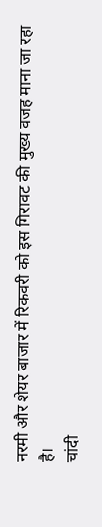नरमी और शेयर बाजार में रिकवरी को इस गिरावट की मुख्य वजह माना जा रहा है।
चांदी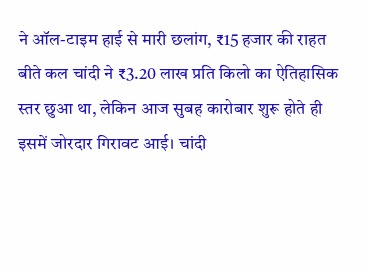ने ऑल-टाइम हाई से मारी छलांग, ₹15 हजार की राहत
बीते कल चांदी ने ₹3.20 लाख प्रति किलो का ऐतिहासिक स्तर छुआ था, लेकिन आज सुबह कारोबार शुरू होते ही इसमें जोरदार गिरावट आई। चांदी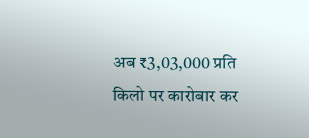अब ₹3,03,000 प्रति किलो पर कारोबार कर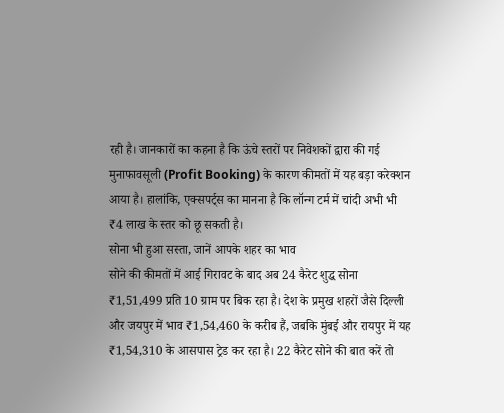रही है। जानकारों का कहना है कि ऊंचे स्तरों पर निवेशकों द्वारा की गई मुनाफावसूली (Profit Booking) के कारण कीमतों में यह बड़ा करेक्शन आया है। हालांकि, एक्सपर्ट्स का मानना है कि लॉन्ग टर्म में चांदी अभी भी ₹4 लाख के स्तर को छू सकती है।
सोना भी हुआ सस्ता, जानें आपके शहर का भाव
सोने की कीमतों में आई गिरावट के बाद अब 24 कैरेट शुद्ध सोना ₹1,51,499 प्रति 10 ग्राम पर बिक रहा है। देश के प्रमुख शहरों जैसे दिल्ली और जयपुर में भाव ₹1,54,460 के करीब हैं, जबकि मुंबई और रायपुर में यह ₹1,54,310 के आसपास ट्रेड कर रहा है। 22 कैरेट सोने की बात करें तो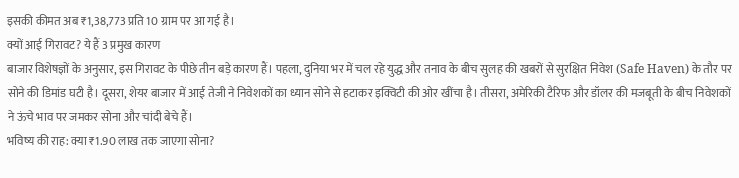इसकी कीमत अब ₹1,38,773 प्रति 10 ग्राम पर आ गई है।
क्यों आई गिरावट? ये हैं 3 प्रमुख कारण
बाजार विशेषज्ञों के अनुसार, इस गिरावट के पीछे तीन बड़े कारण हैं। पहला, दुनिया भर में चल रहे युद्ध और तनाव के बीच सुलह की खबरों से सुरक्षित निवेश (Safe Haven) के तौर पर सोने की डिमांड घटी है। दूसरा, शेयर बाजार में आई तेजी ने निवेशकों का ध्यान सोने से हटाकर इक्विटी की ओर खींचा है। तीसरा, अमेरिकी टैरिफ और डॉलर की मजबूती के बीच निवेशकों ने ऊंचे भाव पर जमकर सोना और चांदी बेचे हैं।
भविष्य की राह: क्या ₹1.90 लाख तक जाएगा सोना?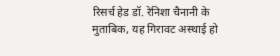रिसर्च हेड डॉ. रेनिशा चैनानी के मुताबिक, यह गिरावट अस्थाई हो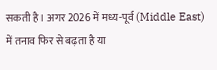सकती है। अगर 2026 में मध्य-पूर्व (Middle East) में तनाव फिर से बढ़ता है या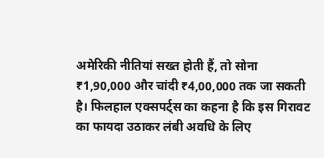अमेरिकी नीतियां सख्त होती हैं, तो सोना ₹1,90,000 और चांदी ₹4,00,000 तक जा सकती है। फिलहाल एक्सपर्ट्स का कहना है कि इस गिरावट का फायदा उठाकर लंबी अवधि के लिए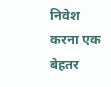निवेश करना एक बेहतर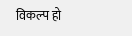विकल्प हो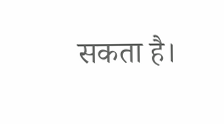सकता है।